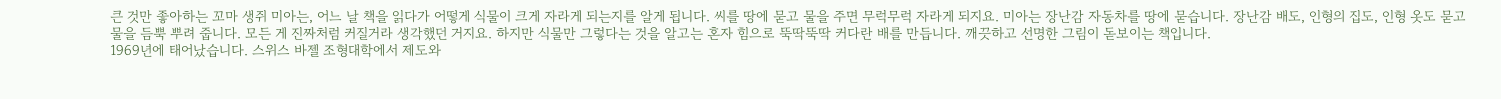큰 것만 좋아하는 꼬마 생쥐 미아는, 어느 날 책을 읽다가 어떻게 식물이 크게 자라게 되는지를 알게 됩니다. 씨를 땅에 묻고 물을 주면 무럭무럭 자라게 되지요. 미아는 장난감 자동차를 땅에 묻습니다. 장난감 배도, 인형의 집도, 인형 옷도 묻고 물을 듬뿍 뿌려 줍니다. 모든 게 진짜처럼 커질거라 생각했던 거지요. 하지만 식물만 그렇다는 것을 알고는 혼자 힘으로 뚝딱뚝딱 커다란 배를 만듭니다. 깨끗하고 선명한 그림이 돋보이는 책입니다.
1969년에 태어났습니다. 스위스 바젤 조형대학에서 제도와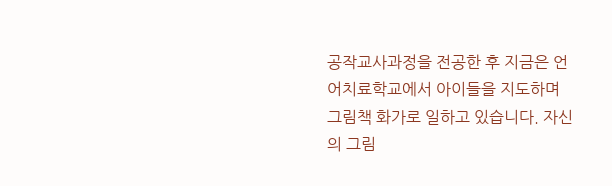공작교사과정을 전공한 후 지금은 언어치료학교에서 아이들을 지도하며 그림책 화가로 일하고 있습니다. 자신의 그림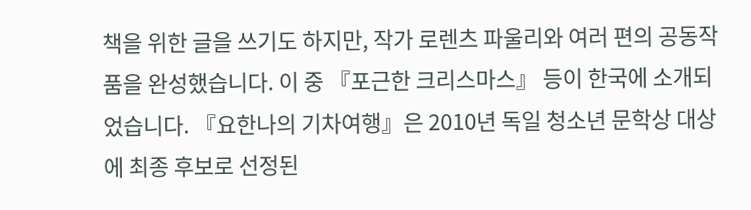책을 위한 글을 쓰기도 하지만, 작가 로렌츠 파울리와 여러 편의 공동작품을 완성했습니다. 이 중 『포근한 크리스마스』 등이 한국에 소개되었습니다. 『요한나의 기차여행』은 2010년 독일 청소년 문학상 대상에 최종 후보로 선정된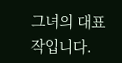그녀의 대표작입니다.